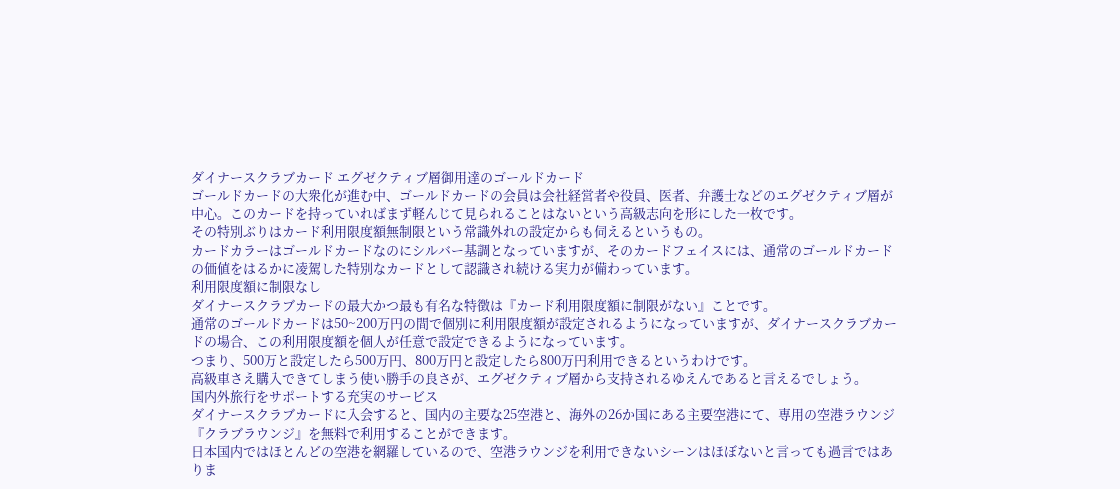ダイナースクラブカード エグゼクティブ層御用達のゴールドカード
ゴールドカードの大衆化が進む中、ゴールドカードの会員は会社経営者や役員、医者、弁護士などのエグゼクティブ層が中心。このカードを持っていればまず軽んじて見られることはないという高級志向を形にした一枚です。
その特別ぶりはカード利用限度額無制限という常識外れの設定からも伺えるというもの。
カードカラーはゴールドカードなのにシルバー基調となっていますが、そのカードフェイスには、通常のゴールドカードの価値をはるかに凌駕した特別なカードとして認識され続ける実力が備わっています。
利用限度額に制限なし
ダイナースクラブカードの最大かつ最も有名な特徴は『カード利用限度額に制限がない』ことです。
通常のゴールドカードは50~200万円の間で個別に利用限度額が設定されるようになっていますが、ダイナースクラブカードの場合、この利用限度額を個人が任意で設定できるようになっています。
つまり、500万と設定したら500万円、800万円と設定したら800万円利用できるというわけです。
高級車さえ購入できてしまう使い勝手の良さが、エグゼクティブ層から支持されるゆえんであると言えるでしょう。
国内外旅行をサポートする充実のサービス
ダイナースクラブカードに入会すると、国内の主要な25空港と、海外の26か国にある主要空港にて、専用の空港ラウンジ『クラブラウンジ』を無料で利用することができます。
日本国内ではほとんどの空港を網羅しているので、空港ラウンジを利用できないシーンはほぼないと言っても過言ではありま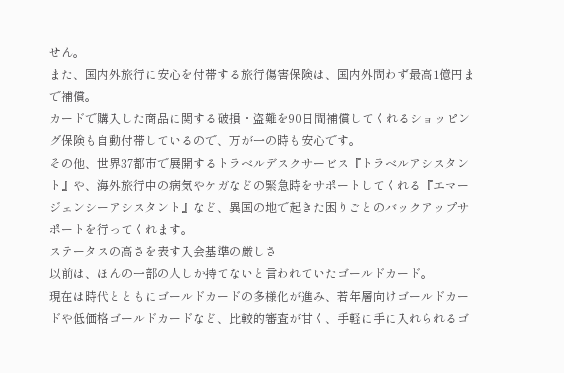せん。
また、国内外旅行に安心を付帯する旅行傷害保険は、国内外問わず最高1億円まで補償。
カードで購入した商品に関する破損・盗難を90日間補償してくれるショッピング保険も自動付帯しているので、万が一の時も安心です。
その他、世界37都市で展開するトラベルデスクサービス『トラベルアシスタント』や、海外旅行中の病気やケガなどの緊急時をサポートしてくれる『エマージェンシーアシスタント』など、異国の地で起きた困りごとのバックアップサポートを行ってくれます。
ステータスの高さを表す入会基準の厳しさ
以前は、ほんの一部の人しか持てないと言われていたゴールドカード。
現在は時代とともにゴールドカードの多様化が進み、若年層向けゴールドカードや低価格ゴールドカードなど、比較的審査が甘く、手軽に手に入れられるゴ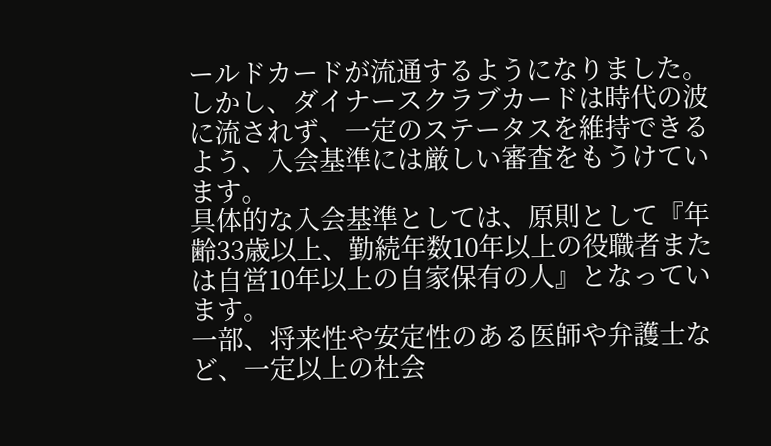ールドカードが流通するようになりました。
しかし、ダイナースクラブカードは時代の波に流されず、一定のステータスを維持できるよう、入会基準には厳しい審査をもうけています。
具体的な入会基準としては、原則として『年齢33歳以上、勤続年数10年以上の役職者または自営10年以上の自家保有の人』となっています。
一部、将来性や安定性のある医師や弁護士など、一定以上の社会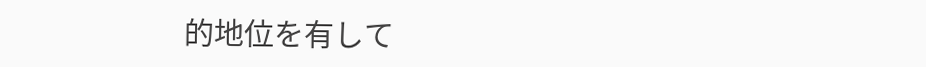的地位を有して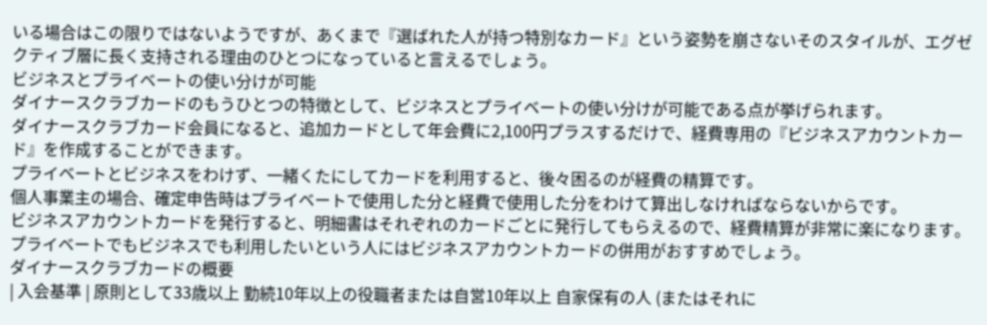いる場合はこの限りではないようですが、あくまで『選ばれた人が持つ特別なカード』という姿勢を崩さないそのスタイルが、エグゼクティブ層に長く支持される理由のひとつになっていると言えるでしょう。
ビジネスとプライベートの使い分けが可能
ダイナースクラブカードのもうひとつの特徴として、ビジネスとプライベートの使い分けが可能である点が挙げられます。
ダイナースクラブカード会員になると、追加カードとして年会費に2,100円プラスするだけで、経費専用の『ビジネスアカウントカード』を作成することができます。
プライベートとビジネスをわけず、一緒くたにしてカードを利用すると、後々困るのが経費の精算です。
個人事業主の場合、確定申告時はプライベートで使用した分と経費で使用した分をわけて算出しなければならないからです。
ビジネスアカウントカードを発行すると、明細書はそれぞれのカードごとに発行してもらえるので、経費精算が非常に楽になります。
プライベートでもビジネスでも利用したいという人にはビジネスアカウントカードの併用がおすすめでしょう。
ダイナースクラブカードの概要
| 入会基準 | 原則として33歳以上 勤続10年以上の役職者または自営10年以上 自家保有の人 (またはそれに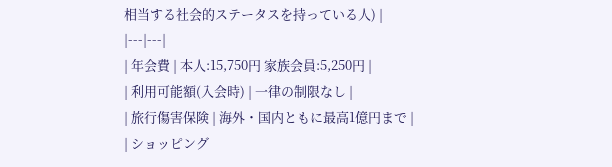相当する社会的ステータスを持っている人) |
|---|---|
| 年会費 | 本人:15,750円 家族会員:5,250円 |
| 利用可能額(入会時) | 一律の制限なし |
| 旅行傷害保険 | 海外・国内ともに最高1億円まで |
| ショッピング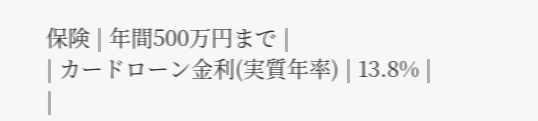保険 | 年間500万円まで |
| カードローン金利(実質年率) | 13.8% |
|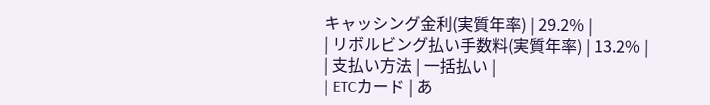キャッシング金利(実質年率) | 29.2% |
| リボルビング払い手数料(実質年率) | 13.2% |
| 支払い方法 | 一括払い |
| ETCカード | あ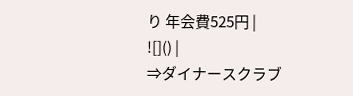り 年会費525円 |
![]() |
⇒ダイナースクラブ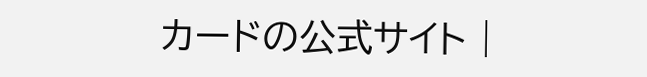カードの公式サイト |